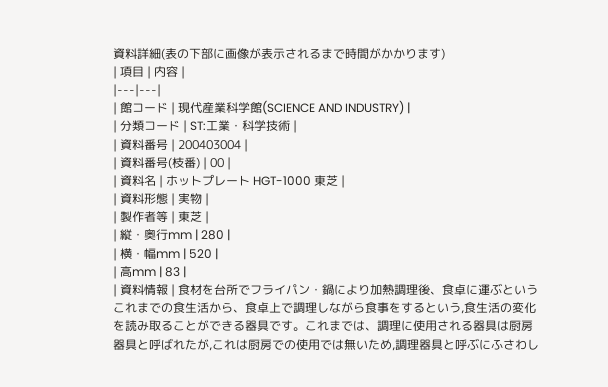資料詳細(表の下部に画像が表示されるまで時間がかかります)
| 項目 | 内容 |
|---|---|
| 館コード | 現代産業科学館(SCIENCE AND INDUSTRY) |
| 分類コード | ST:工業・科学技術 |
| 資料番号 | 200403004 |
| 資料番号(枝番) | 00 |
| 資料名 | ホットプレート HGT-1000 東芝 |
| 資料形態 | 実物 |
| 製作者等 | 東芝 |
| 縦・奥行mm | 280 |
| 横・幅mm | 520 |
| 高mm | 83 |
| 資料情報 | 食材を台所でフライパン・鍋により加熱調理後、食卓に運ぶというこれまでの食生活から、食卓上で調理しながら食事をするという,食生活の変化を読み取ることができる器具です。これまでは、調理に使用される器具は厨房器具と呼ばれたが,これは厨房での使用では無いため,調理器具と呼ぶにふさわし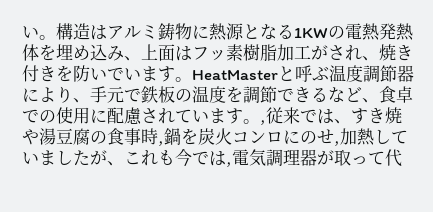い。構造はアルミ鋳物に熱源となる1KWの電熱発熱体を埋め込み、上面はフッ素樹脂加工がされ、焼き付きを防いでいます。HeatMasterと呼ぶ温度調節器により、手元で鉄板の温度を調節できるなど、食卓での使用に配慮されています。,従来では、すき焼や湯豆腐の食事時,鍋を炭火コンロにのせ,加熱していましたが、これも今では,電気調理器が取って代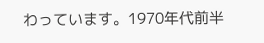わっています。1970年代前半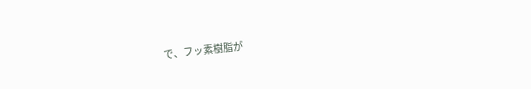で、フッ素樹脂が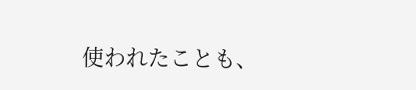使われたことも、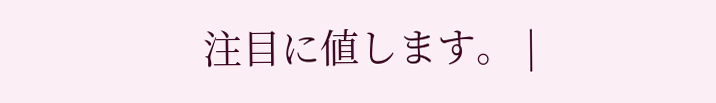注目に値します。 |